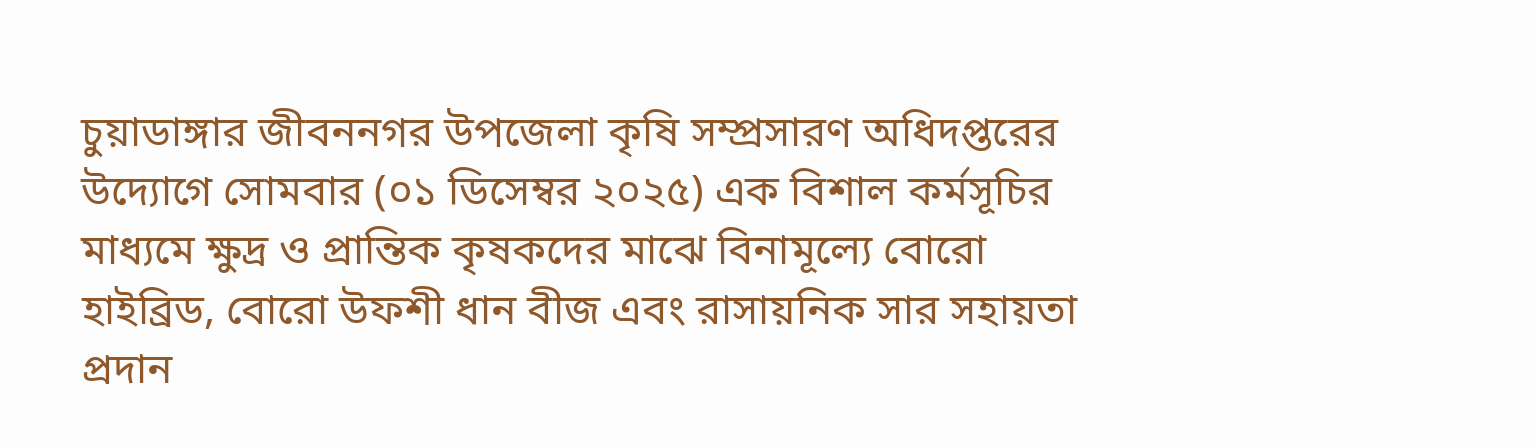চুয়াডাঙ্গার জীবননগর উপজেলা কৃষি সম্প্রসারণ অধিদপ্তরের উদ্যোগে সোমবার (০১ ডিসেম্বর ২০২৫) এক বিশাল কর্মসূচির মাধ্যমে ক্ষুদ্র ও প্রান্তিক কৃষকদের মাঝে বিনামূল্যে বোরো হাইব্রিড, বোরো উফশী ধান বীজ এবং রাসায়নিক সার সহায়তা প্রদান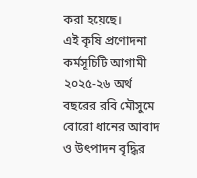করা হয়েছে।
এই কৃষি প্রণোদনা কর্মসূচিটি আগামী ২০২৫-২৬ অর্থ বছরের রবি মৌসুমে বোরো ধানের আবাদ ও উৎপাদন বৃদ্ধির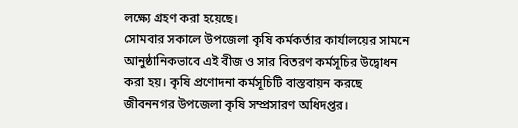লক্ষ্যে গ্রহণ করা হয়েছে।
সোমবার সকালে উপজেলা কৃষি কর্মকর্তার কার্যালয়ের সামনে আনুষ্ঠানিকভাবে এই বীজ ও সার বিতরণ কর্মসূচির উদ্বোধন করা হয়। কৃষি প্রণোদনা কর্মসূচিটি বাস্তবায়ন করছে জীবননগর উপজেলা কৃষি সম্প্রসারণ অধিদপ্তর।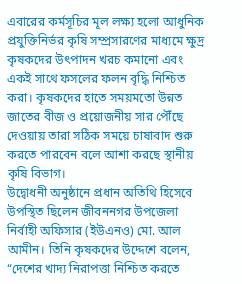এবারের কর্মসূচির মূল লক্ষ্য হলো আধুনিক প্রযুক্তিনির্ভর কৃষি সম্প্রসারণের মাধ্যমে ক্ষুদ্র কৃষকদের উৎপাদন খরচ কমানো এবং একই সাথে ফসলের ফলন বৃদ্ধি নিশ্চিত করা। কৃষকদের হাতে সময়মতো উন্নত জাতের বীজ ও প্রয়োজনীয় সার পৌঁছে দেওয়ায় তারা সঠিক সময়ে চাষাবাদ শুরু করতে পারবেন বলে আশা করছে স্থানীয় কৃষি বিভাগ।
উদ্বোধনী অনুষ্ঠানে প্রধান অতিথি হিসেবে উপস্থিত ছিলেন জীবননগর উপজেলা নির্বাহী অফিসার (ইউএনও) মো. আল আমীন। তিনি কৃষকদের উদ্দেশে বলেন, “দেশের খাদ্য নিরাপত্তা নিশ্চিত করতে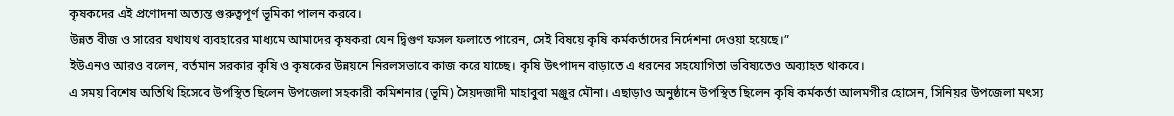কৃষকদের এই প্রণোদনা অত্যন্ত গুরুত্বপূর্ণ ভূমিকা পালন করবে।
উন্নত বীজ ও সারের যথাযথ ব্যবহারের মাধ্যমে আমাদের কৃষকরা যেন দ্বিগুণ ফসল ফলাতে পারেন, সেই বিষয়ে কৃষি কর্মকর্তাদের নির্দেশনা দেওয়া হয়েছে।”
ইউএনও আরও বলেন, বর্তমান সরকার কৃষি ও কৃষকের উন্নয়নে নিরলসভাবে কাজ করে যাচ্ছে। কৃষি উৎপাদন বাড়াতে এ ধরনের সহযোগিতা ভবিষ্যতেও অব্যাহত থাকবে।
এ সময় বিশেষ অতিথি হিসেবে উপস্থিত ছিলেন উপজেলা সহকারী কমিশনার (ভূমি) সৈয়দজাদী মাহাবুবা মঞ্জুর মৌনা। এছাড়াও অনুষ্ঠানে উপস্থিত ছিলেন কৃষি কর্মকর্তা আলমগীর হোসেন, সিনিয়র উপজেলা মৎস্য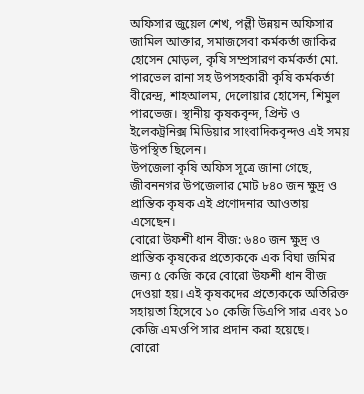অফিসার জুয়েল শেখ, পল্লী উন্নয়ন অফিসার জামিল আক্তার, সমাজসেবা কর্মকর্তা জাকির হোসেন মোড়ল, কৃষি সম্প্রসারণ কর্মকর্তা মো. পারভেল রানা সহ উপসহকারী কৃষি কর্মকর্তা বীরেন্দ্র, শাহআলম, দেলোয়ার হোসেন, শিমুল পারভেজ। স্থানীয় কৃষকবৃন্দ, প্রিন্ট ও ইলেকট্রনিক্স মিডিয়ার সাংবাদিকবৃন্দও এই সময় উপস্থিত ছিলেন।
উপজেলা কৃষি অফিস সূত্রে জানা গেছে, জীবননগর উপজেলার মোট ৮৪০ জন ক্ষুদ্র ও প্রান্তিক কৃষক এই প্রণোদনার আওতায় এসেছেন।
বোরো উফশী ধান বীজ: ৬৪০ জন ক্ষুদ্র ও প্রান্তিক কৃষকের প্রত্যেককে এক বিঘা জমির জন্য ৫ কেজি করে বোরো উফশী ধান বীজ দেওয়া হয়। এই কৃষকদের প্রত্যেককে অতিরিক্ত সহায়তা হিসেবে ১০ কেজি ডিএপি সার এবং ১০ কেজি এমওপি সার প্রদান করা হয়েছে।
বোরো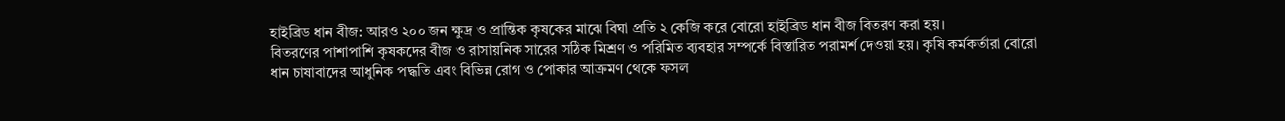হাইব্রিড ধান বীজ: আরও ২০০ জন ক্ষুদ্র ও প্রান্তিক কৃষকের মাঝে বিঘা প্রতি ২ কেজি করে বোরো হাইব্রিড ধান বীজ বিতরণ করা হয়।
বিতরণের পাশাপাশি কৃষকদের বীজ ও রাসায়নিক সারের সঠিক মিশ্রণ ও পরিমিত ব্যবহার সম্পর্কে বিস্তারিত পরামর্শ দেওয়া হয়। কৃষি কর্মকর্তারা বোরো ধান চাষাবাদের আধুনিক পদ্ধতি এবং বিভিন্ন রোগ ও পোকার আক্রমণ থেকে ফসল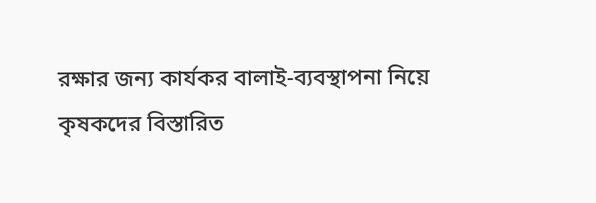রক্ষার জন্য কার্যকর বালাই-ব্যবস্থাপনা নিয়ে কৃষকদের বিস্তারিত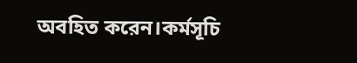অবহিত করেন।কর্মসূচি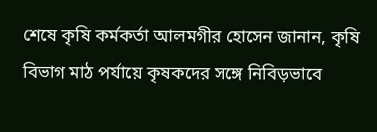শেষে কৃষি কর্মকর্তা আলমগীর হোসেন জানান, কৃষি বিভাগ মাঠ পর্যায়ে কৃষকদের সঙ্গে নিবিড়ভাবে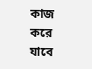কাজ করে যাবে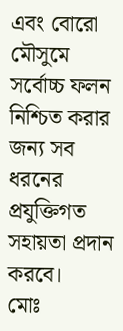এবং বোরো মৌসুমে সর্বোচ্চ ফলন নিশ্চিত করার জন্য সব ধরনের প্রযুক্তিগত সহায়তা প্রদান করবে।
মোঃ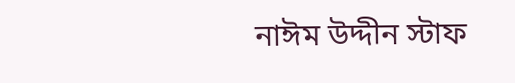নাঈম উদ্দীন স্টাফ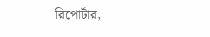রিপোর্টার,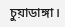চুয়াডাঙ্গা।